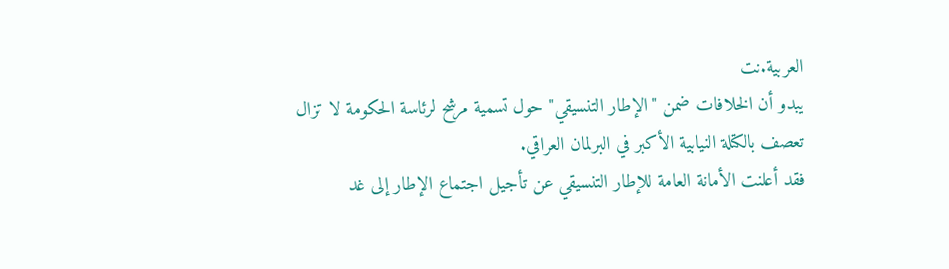العربية.نت
يبدو أن الخلافات ضمن "الإطار التنسيقي" حول تسمية مرشح لرئاسة الحكومة لا تزال تعصف بالكتلة النيابية الأكبر في البرلمان العراقي.
فقد أعلنت الأمانة العامة للإطار التنسيقي عن تأجيل اجتماع الإطار إلى غد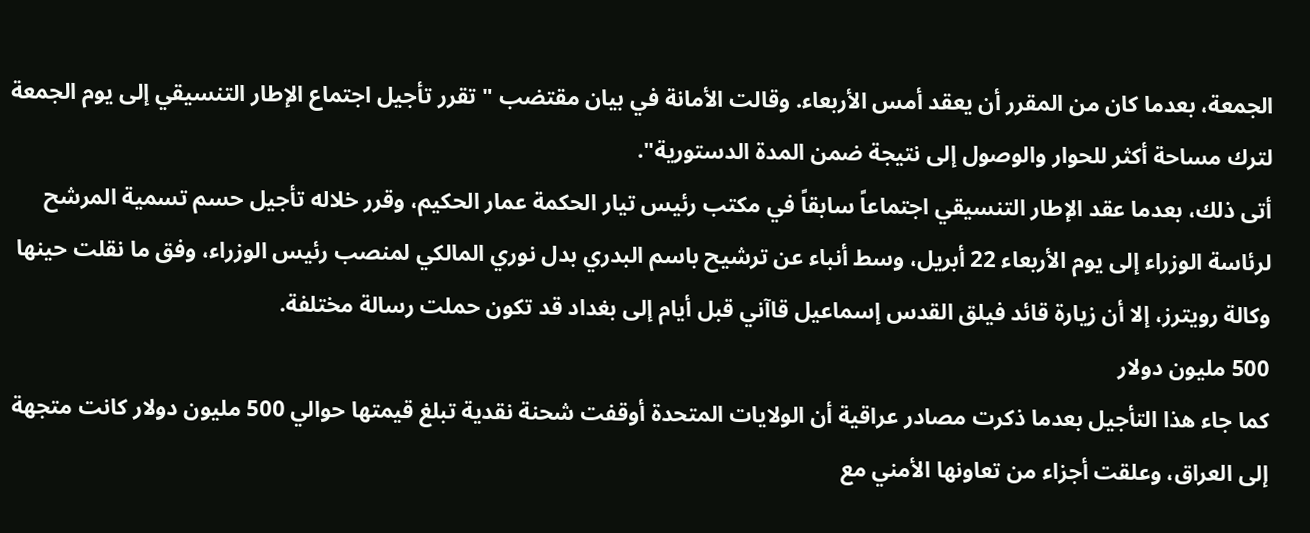الجمعة، بعدما كان من المقرر أن يعقد أمس الأربعاء. وقالت الأمانة في بيان مقتضب "تقرر تأجيل اجتماع الإطار التنسيقي إلى يوم الجمعة لترك مساحة أكثر للحوار والوصول إلى نتيجة ضمن المدة الدستورية".
أتى ذلك، بعدما عقد الإطار التنسيقي اجتماعاً سابقاً في مكتب رئيس تيار الحكمة عمار الحكيم، وقرر خلاله تأجيل حسم تسمية المرشح لرئاسة الوزراء إلى يوم الأربعاء 22 أبريل، وسط أنباء عن ترشيح باسم البدري بدل نوري المالكي لمنصب رئيس الوزراء، وفق ما نقلت حينها وكالة رويترز، إلا أن زيارة قائد فيلق القدس إسماعيل قاآني قبل أيام إلى بغداد قد تكون حملت رسالة مختلفة.
500 مليون دولار
كما جاء هذا التأجيل بعدما ذكرت مصادر عراقية أن الولايات المتحدة أوقفت شحنة نقدية تبلغ قيمتها حوالي 500 مليون دولار كانت متجهة إلى العراق، وعلقت أجزاء من تعاونها الأمني مع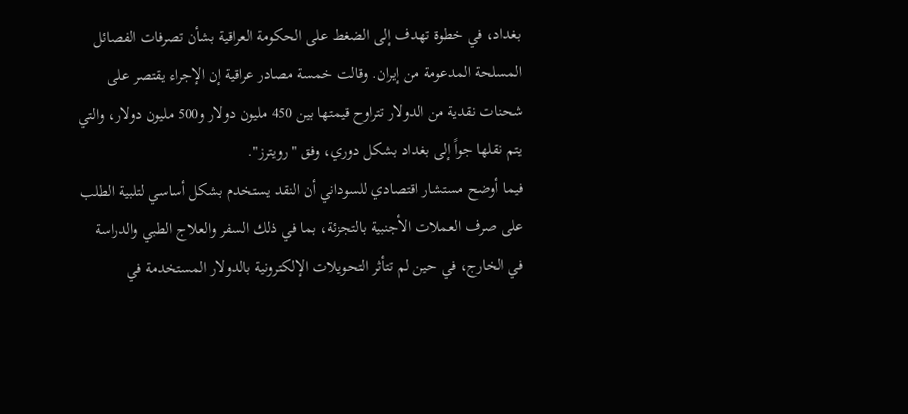بغداد، في خطوة تهدف إلى الضغط على الحكومة العراقية بشأن تصرفات الفصائل المسلحة المدعومة من إيران. وقالت خمسة مصادر عراقية إن الإجراء يقتصر على شحنات نقدية من الدولار تتراوح قيمتها بين 450 مليون دولار و500 مليون دولار، والتي يتم نقلها جواً إلى بغداد بشكل دوري، وفق "رويترز".
فيما أوضح مستشار اقتصادي للسوداني أن النقد يستخدم بشكل أساسي لتلبية الطلب على صرف العملات الأجنبية بالتجزئة، بما في ذلك السفر والعلاج الطبي والدراسة في الخارج، في حين لم تتأثر التحويلات الإلكترونية بالدولار المستخدمة في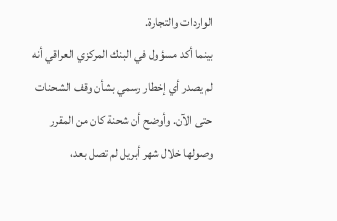الواردات والتجارة.
بينما أكد مسؤول في البنك المركزي العراقي أنه لم يصدر أي إخطار رسمي بشأن وقف الشحنات حتى الآن. وأوضح أن شحنة كان من المقرر وصولها خلال شهر أبريل لم تصل بعد،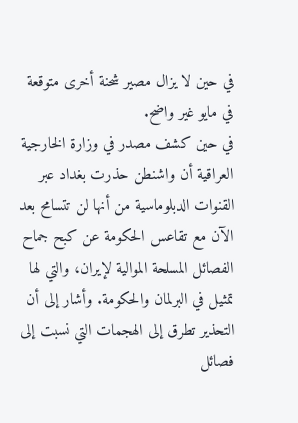في حين لا يزال مصير شحنة أخرى متوقعة في مايو غير واضح.
في حين كشف مصدر في وزارة الخارجية العراقية أن واشنطن حذرت بغداد عبر القنوات الدبلوماسية من أنها لن تتسامح بعد الآن مع تقاعس الحكومة عن كبح جماح الفصائل المسلحة الموالية لإيران، والتي لها تمثيل في البرلمان والحكومة. وأشار إلى أن التحذير تطرق إلى الهجمات التي نسبت إلى فصائل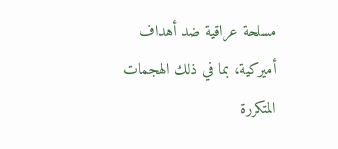مسلحة عراقية ضد أهداف أميركية، بما في ذلك الهجمات المتكررة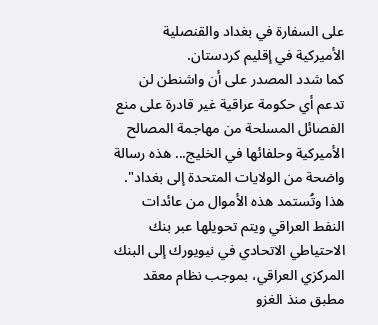على السفارة في بغداد والقنصلية الأميركية في إقليم كردستان.
كما شدد المصدر على أن واشنطن لن تدعم أي حكومة عراقية غير قادرة على منع الفصائل المسلحة من مهاجمة المصالح الأميركية وحلفائها في الخليج... هذه رسالة واضحة من الولايات المتحدة إلى بغداد".
هذا وتُستمد هذه الأموال من عائدات النفط العراقي ويتم تحويلها عبر بنك الاحتياطي الاتحادي في نيويورك إلى البنك المركزي العراقي، بموجب نظام معقد مطبق منذ الغزو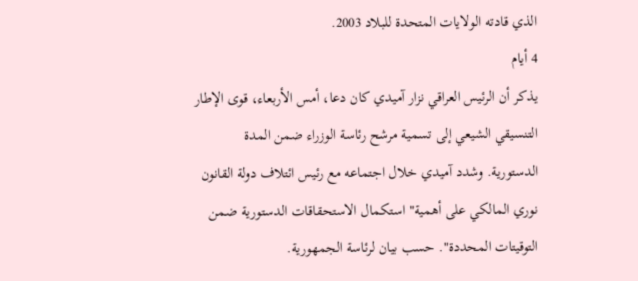الذي قادته الولايات المتحدة للبلاد 2003.
4 أيام
يذكر أن الرئيس العراقي نزار آميدي كان دعا، أمس الأربعاء، قوى الإطار التنسيقي الشيعي إلى تسمية مرشح رئاسة الوزراء ضمن المدة الدستورية. وشدد آميدي خلال اجتماعه مع رئيس ائتلاف دولة القانون نوري المالكي على أهمية" استكمال الاستحقاقات الدستورية ضمن التوقيتات المحددة". حسب بيان لرئاسة الجمهورية.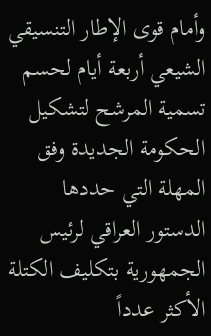وأمام قوى الإطار التنسيقي الشيعي أربعة أيام لحسم تسمية المرشح لتشكيل الحكومة الجديدة وفق المهلة التي حددها الدستور العراقي لرئيس الجمهورية بتكليف الكتلة الأكثر عدداً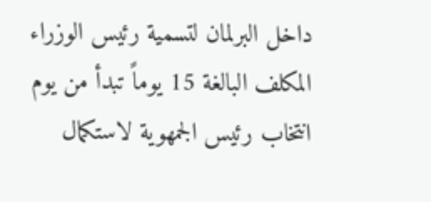داخل البرلمان لتسمية رئيس الوزراء المكلف البالغة 15 يوماً تبدأ من يوم انتخاب رئيس الجمهوية لاستكمال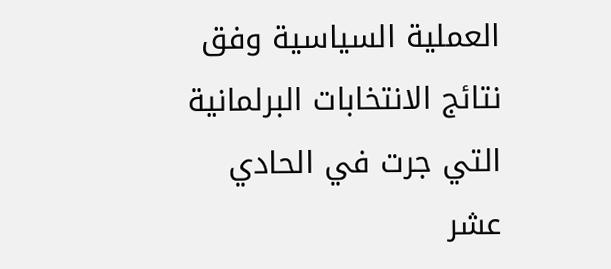العملية السياسية وفق نتائج الانتخابات البرلمانية التي جرت في الحادي عشر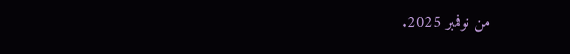من نوفمبر 2025.